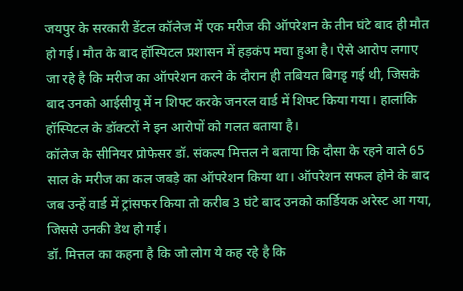जयपुर के सरकारी डेंटल कॉलेज में एक मरीज की ऑपरेशन के तीन घंटे बाद ही मौत हो गई। मौत के बाद हॉस्पिटल प्रशासन में हड़कंप मचा हुआ है। ऐसे आरोप लगाए जा रहे है कि मरीज का ऑपरेशन करने के दौरान ही तबियत बिगडृ गई थी, जिसके बाद उनको आईसीयू में न शिफ्ट करके जनरल वार्ड में शिफ्ट किया गया। हालांकि हॉस्पिटल के डॉक्टरों ने इन आरोपों को गलत बताया है।
कॉलेज के सीनियर प्रोफेसर डॉ. संकल्प मित्तल ने बताया कि दौसा के रहने वाले 65 साल के मरीज का कल जबड़े का ऑपरेशन किया था। ऑपरेशन सफल होने के बाद जब उन्हें वार्ड में ट्रांसफर किया तो करीब 3 घंटे बाद उनको कार्डियक अरेस्ट आ गया, जिससे उनकी डेथ हो गई।
डॉ. मित्तल का कहना है कि जो लोग ये कह रहे है कि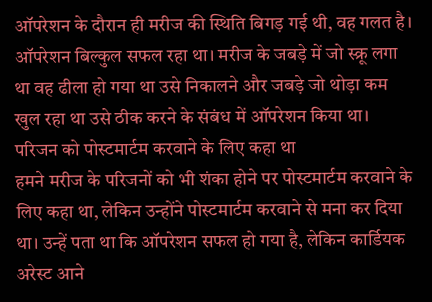ऑपरेशन के दौरान ही मरीज की स्थिति बिगड़ गई थी, वह गलत है। ऑपरेशन बिल्कुल सफल रहा था। मरीज के जबड़े में जो स्क्रू लगा था वह ढीला हो गया था उसे निकालने और जबड़े जो थोड़ा कम खुल रहा था उसे ठीक करने के संबंध में ऑपरेशन किया था।
परिजन को पोस्टमार्टम करवाने के लिए कहा था
हमने मरीज के परिजनों को भी शंका होने पर पोस्टमार्टम करवाने के लिए कहा था, लेकिन उन्होंने पोस्टमार्टम करवाने से मना कर दिया था। उन्हें पता था कि ऑपरेशन सफल हो गया है, लेकिन कार्डियक अरेस्ट आने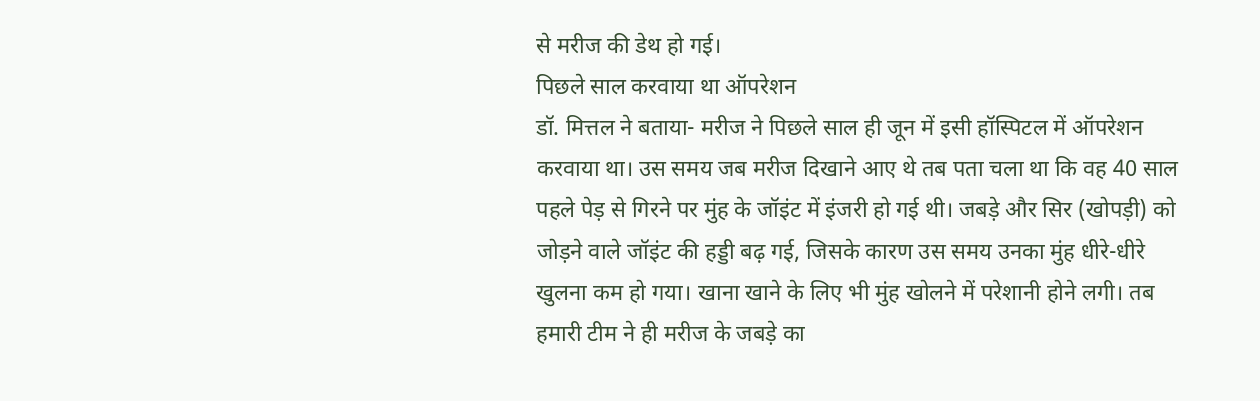से मरीज की डेथ हो गई।
पिछले साल करवाया था ऑपरेशन
डॉ. मित्तल ने बताया- मरीज ने पिछले साल ही जून में इसी हॉस्पिटल में ऑपरेशन करवाया था। उस समय जब मरीज दिखाने आए थे तब पता चला था कि वह 40 साल पहले पेड़ से गिरने पर मुंह के जॉइंट में इंजरी हो गई थी। जबड़े और सिर (खोपड़ी) को जोड़ने वाले जॉइंट की हड्डी बढ़ गई, जिसके कारण उस समय उनका मुंह धीरे-धीरे खुलना कम हो गया। खाना खाने के लिए भी मुंह खोलने में परेशानी होने लगी। तब हमारी टीम ने ही मरीज के जबड़े का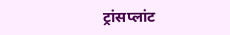ट्रांसप्लांट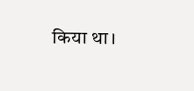किया था।